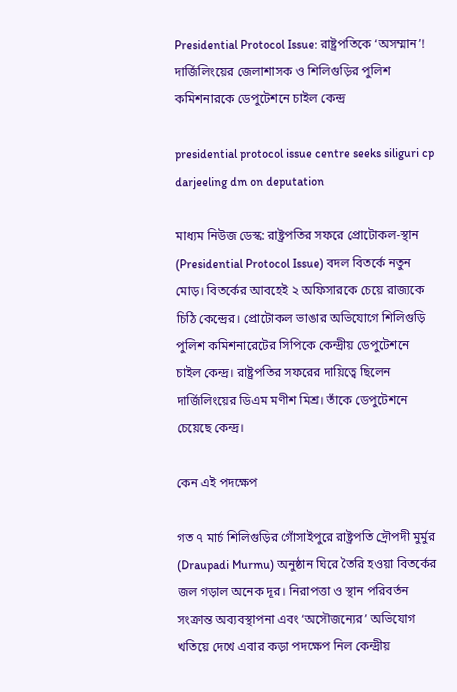Presidential Protocol Issue: রাষ্ট্রপতিকে ‘অসম্মান’! দার্জিলিংয়ের জেলাশাসক ও শিলিগুড়ির পুলিশ কমিশনারকে ডেপুটেশনে চাইল কেন্দ্র

presidential protocol issue centre seeks siliguri cp darjeeling dm on deputation

মাধ্যম নিউজ ডেস্ক: রাষ্ট্রপতির সফরে প্রোটোকল-স্থান (Presidential Protocol Issue) বদল বিতর্কে নতুন মোড়। বিতর্কের আবহেই ২ অফিসারকে চেয়ে রাজ্যকে চিঠি কেন্দ্রের। প্রোটোকল ভাঙার অভিযোগে শিলিগুড়ি পুলিশ কমিশনারেটের সিপিকে কেন্দ্রীয় ডেপুটেশনে চাইল কেন্দ্র। রাষ্ট্রপতির সফরের দায়িত্বে ছিলেন দার্জিলিংয়ের ডিএম মণীশ মিশ্র। তাঁকে ডেপুটেশনে চেয়েছে কেন্দ্র।

কেন এই পদক্ষেপ

গত ৭ মার্চ শিলিগুড়ির গোঁসাইপুরে রাষ্ট্রপতি দ্রৌপদী মুর্মুর (Draupadi Murmu) অনুষ্ঠান ঘিরে তৈরি হওয়া বিতর্কের জল গড়াল অনেক দূর। নিরাপত্তা ও স্থান পরিবর্তন সংক্রান্ত অব্যবস্থাপনা এবং ‘অসৌজন্যের’ অভিযোগ খতিয়ে দেখে এবার কড়া পদক্ষেপ নিল কেন্দ্রীয়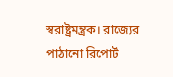স্বরাষ্ট্রমন্ত্রক। রাজ্যের পাঠানো রিপোর্ট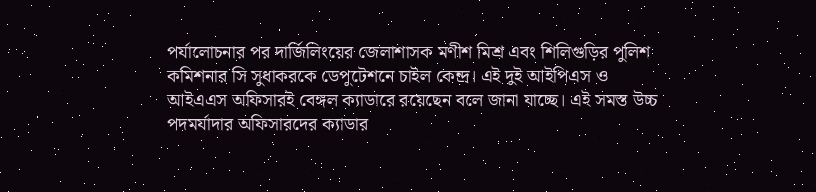পর্যালোচনার পর দার্জিলিংয়ের জেলাশাসক মণীশ মিশ্র এবং শিলিগুড়ির পুলিশ কমিশনার সি সুধাকরকে ডেপুটেশনে চাইল কেন্দ্র। এই দুই আইপিএস ও আইএএস অফিসারই বেঙ্গল ক্যাডারে রয়েছেন বলে জানা যাচ্ছে। এই সমস্ত উচ্চ পদমর্যাদার অফিসারদের ক্যাডার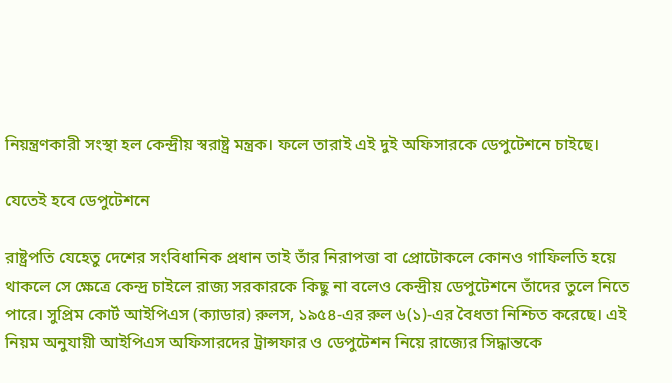নিয়ন্ত্রণকারী সংস্থা হল কেন্দ্রীয় স্বরাষ্ট্র মন্ত্রক। ফলে তারাই এই দুই অফিসারকে ডেপুটেশনে চাইছে।

যেতেই হবে ডেপুটেশনে

রাষ্ট্রপতি যেহেতু দেশের সংবিধানিক প্রধান তাই তাঁর নিরাপত্তা বা প্রোটোকলে কোনও গাফিলতি হয়ে থাকলে সে ক্ষেত্রে কেন্দ্র চাইলে রাজ্য সরকারকে কিছু না বলেও কেন্দ্রীয় ডেপুটেশনে তাঁদের তুলে নিতে পারে। সুপ্রিম কোর্ট আইপিএস (ক্যাডার) রুলস, ১৯৫৪-এর রুল ৬(১)-এর বৈধতা নিশ্চিত করেছে। এই নিয়ম অনুযায়ী আইপিএস অফিসারদের ট্রান্সফার ও ডেপুটেশন নিয়ে রাজ্যের সিদ্ধান্তকে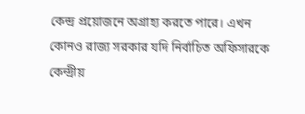কেন্দ্র প্রয়োজনে অগ্রাহ্য করতে পারে। এখন কোনও রাজ্য সরকার যদি নির্বাচিত অফিসারকে কেন্দ্রীয়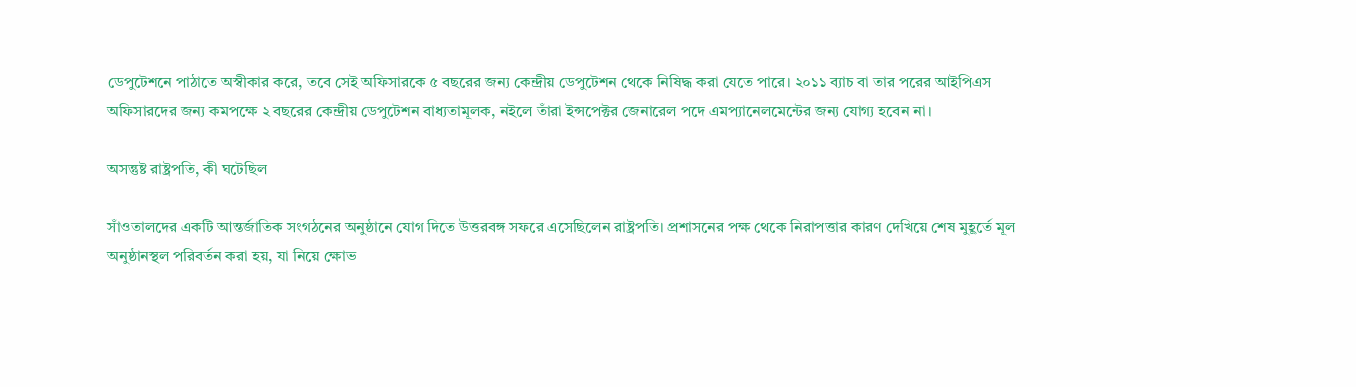ডেপুটেশনে পাঠাতে অস্বীকার করে, তবে সেই অফিসারকে ৫ বছরের জন্য কেন্দ্রীয় ডেপুটেশন থেকে নিষিদ্ধ করা যেতে পারে। ২০১১ ব্যাচ বা তার পরের আইপিএস অফিসারদের জন্য কমপক্ষে ২ বছরের কেন্দ্রীয় ডেপুটেশন বাধ্যতামূলক, নইলে তাঁরা ইন্সপেক্টর জেনারেল পদে এমপ্যানেলমেন্টের জন্য যোগ্য হবেন না।

অসন্তুষ্ট রাষ্ট্রপতি, কী ঘটেছিল

সাঁওতালদের একটি আন্তর্জাতিক সংগঠনের অনুষ্ঠানে যোগ দিতে উত্তরবঙ্গ সফরে এসেছিলেন রাষ্ট্রপতি। প্রশাসনের পক্ষ থেকে নিরাপত্তার কারণ দেখিয়ে শেষ মুহূর্তে মূল অনুষ্ঠানস্থল পরিবর্তন করা হয়, যা নিয়ে ক্ষোভ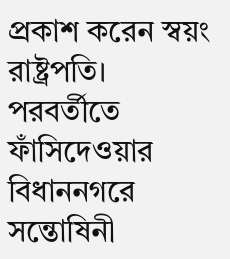প্রকাশ করেন স্বয়ং রাষ্ট্রপতি। পরবর্তীতে ফাঁসিদেওয়ার বিধাননগরে সন্তোষিনী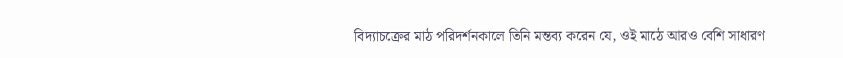বিদ্যাচক্রের মাঠ পরিদর্শনকালে তিনি মন্তব্য করেন যে, ওই মাঠে আরও বেশি সাধারণ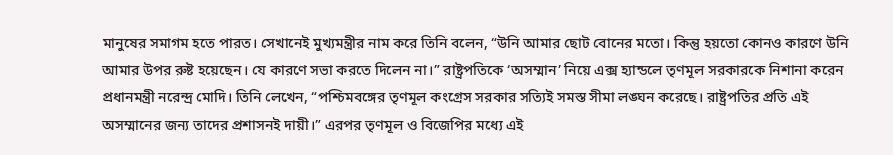মানুষের সমাগম হতে পারত। সেখানেই মুখ্যমন্ত্রীর নাম করে তিনি বলেন, “উনি আমার ছোট বোনের মতো। কিন্তু হয়তো কোনও কারণে উনি আমার উপর রুষ্ট হয়েছেন। যে কারণে সভা করতে দিলেন না।” রাষ্ট্রপতিকে ‘অসম্মান’ নিয়ে এক্স হ্যান্ডলে তৃণমূল সরকারকে নিশানা করেন প্রধানমন্ত্রী নরেন্দ্র মোদি। তিনি লেখেন, “পশ্চিমবঙ্গের তৃণমূল কংগ্রেস সরকার সত্যিই সমস্ত সীমা লঙ্ঘন করেছে। রাষ্ট্রপতির প্রতি এই অসম্মানের জন্য তাদের প্রশাসনই দায়ী।” এরপর তৃণমূল ও বিজেপির মধ্যে এই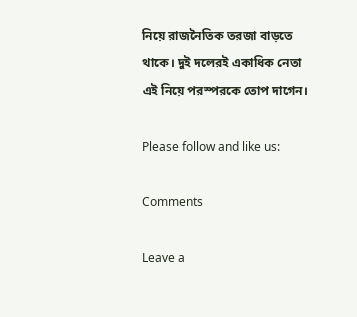নিয়ে রাজনৈতিক তরজা বাড়তে থাকে। দুই দলেরই একাধিক নেতা এই নিয়ে পরস্পরকে তোপ দাগেন।

Please follow and like us:

Comments

Leave a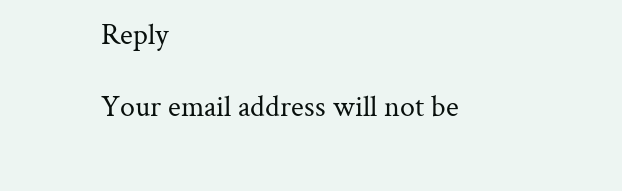Reply

Your email address will not be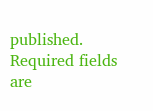published. Required fields are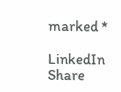marked *

LinkedIn
Share